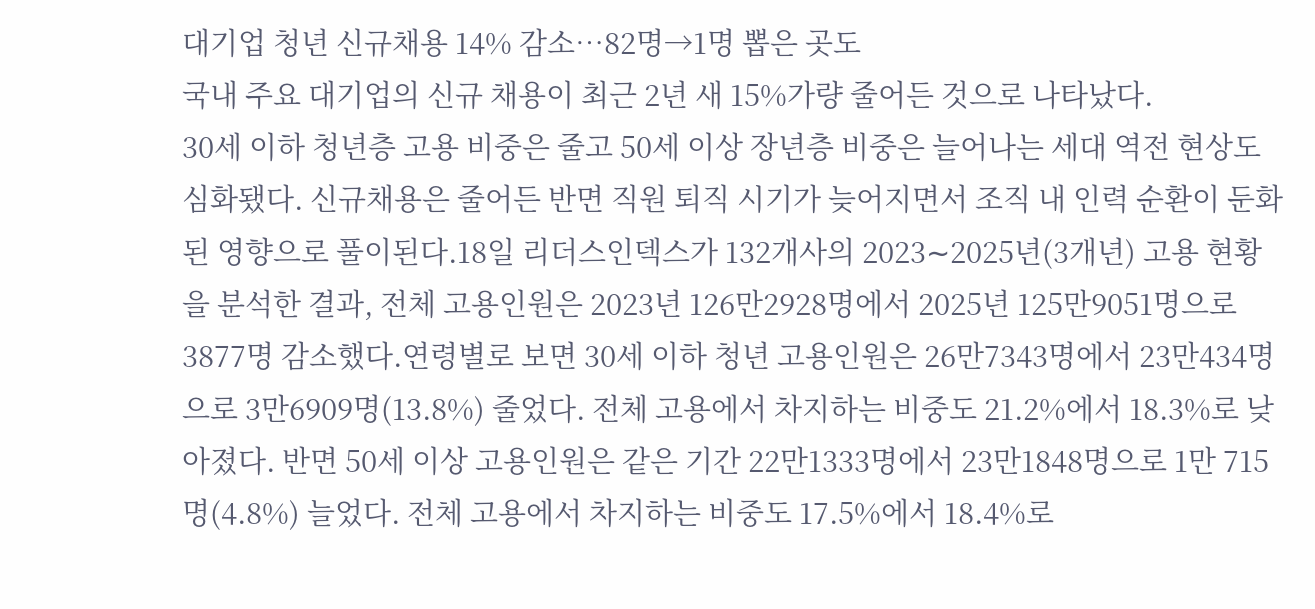대기업 청년 신규채용 14% 감소…82명→1명 뽑은 곳도
국내 주요 대기업의 신규 채용이 최근 2년 새 15%가량 줄어든 것으로 나타났다.
30세 이하 청년층 고용 비중은 줄고 50세 이상 장년층 비중은 늘어나는 세대 역전 현상도 심화됐다. 신규채용은 줄어든 반면 직원 퇴직 시기가 늦어지면서 조직 내 인력 순환이 둔화된 영향으로 풀이된다.18일 리더스인덱스가 132개사의 2023∼2025년(3개년) 고용 현황을 분석한 결과, 전체 고용인원은 2023년 126만2928명에서 2025년 125만9051명으로 3877명 감소했다.연령별로 보면 30세 이하 청년 고용인원은 26만7343명에서 23만434명으로 3만6909명(13.8%) 줄었다. 전체 고용에서 차지하는 비중도 21.2%에서 18.3%로 낮아졌다. 반면 50세 이상 고용인원은 같은 기간 22만1333명에서 23만1848명으로 1만 715명(4.8%) 늘었다. 전체 고용에서 차지하는 비중도 17.5%에서 18.4%로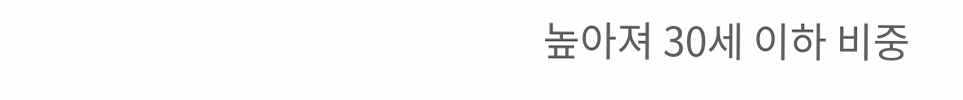높아져 30세 이하 비중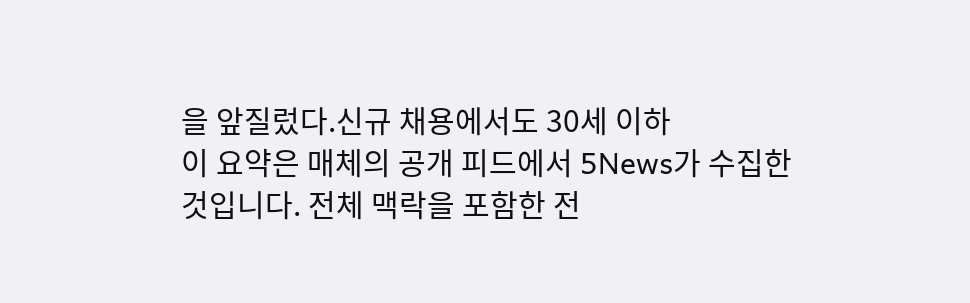을 앞질렀다.신규 채용에서도 30세 이하
이 요약은 매체의 공개 피드에서 5News가 수집한 것입니다. 전체 맥락을 포함한 전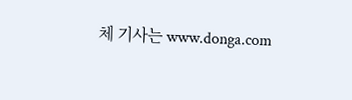체 기사는 www.donga.com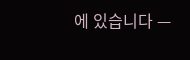에 있습니다 —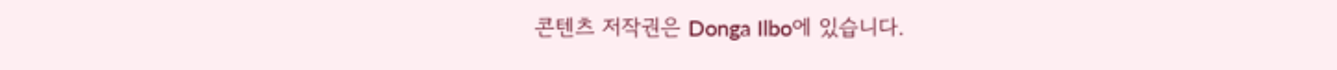콘텐츠 저작권은 Donga Ilbo에 있습니다.